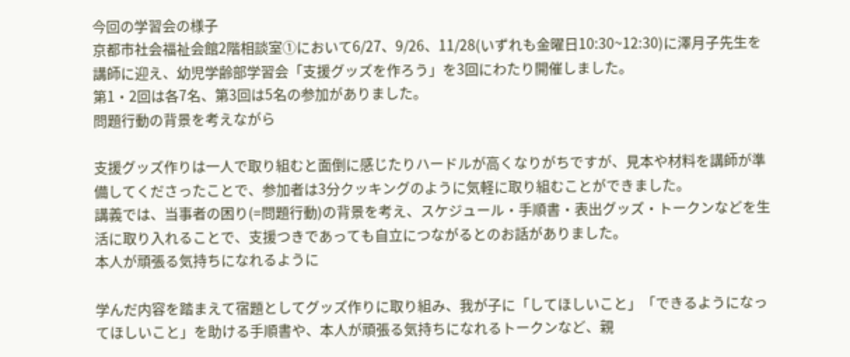今回の学習会の様子
京都市社会福祉会館2階相談室①において6/27、9/26、11/28(いずれも金曜日10:30~12:30)に澤月子先生を講師に迎え、幼児学齢部学習会「支援グッズを作ろう」を3回にわたり開催しました。
第1・2回は各7名、第3回は5名の参加がありました。
問題行動の背景を考えながら

支援グッズ作りは一人で取り組むと面倒に感じたりハードルが高くなりがちですが、見本や材料を講師が準備してくださったことで、参加者は3分クッキングのように気軽に取り組むことができました。
講義では、当事者の困り(=問題行動)の背景を考え、スケジュール・手順書・表出グッズ・トークンなどを生活に取り入れることで、支援つきであっても自立につながるとのお話がありました。
本人が頑張る気持ちになれるように

学んだ内容を踏まえて宿題としてグッズ作りに取り組み、我が子に「してほしいこと」「できるようになってほしいこと」を助ける手順書や、本人が頑張る気持ちになれるトークンなど、親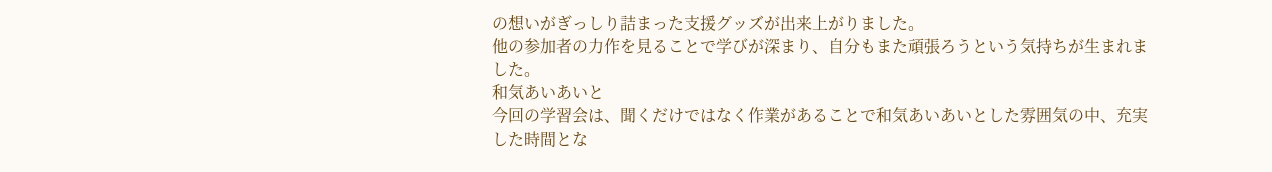の想いがぎっしり詰まった支援グッズが出来上がりました。
他の参加者の力作を見ることで学びが深まり、自分もまた頑張ろうという気持ちが生まれました。
和気あいあいと
今回の学習会は、聞くだけではなく作業があることで和気あいあいとした雰囲気の中、充実した時間とな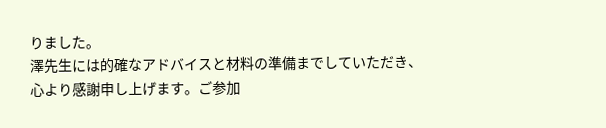りました。
澤先生には的確なアドバイスと材料の準備までしていただき、心より感謝申し上げます。ご参加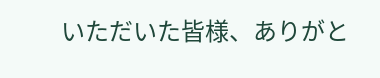いただいた皆様、ありがと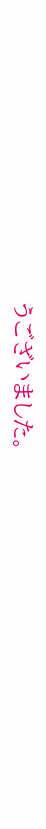うございました。